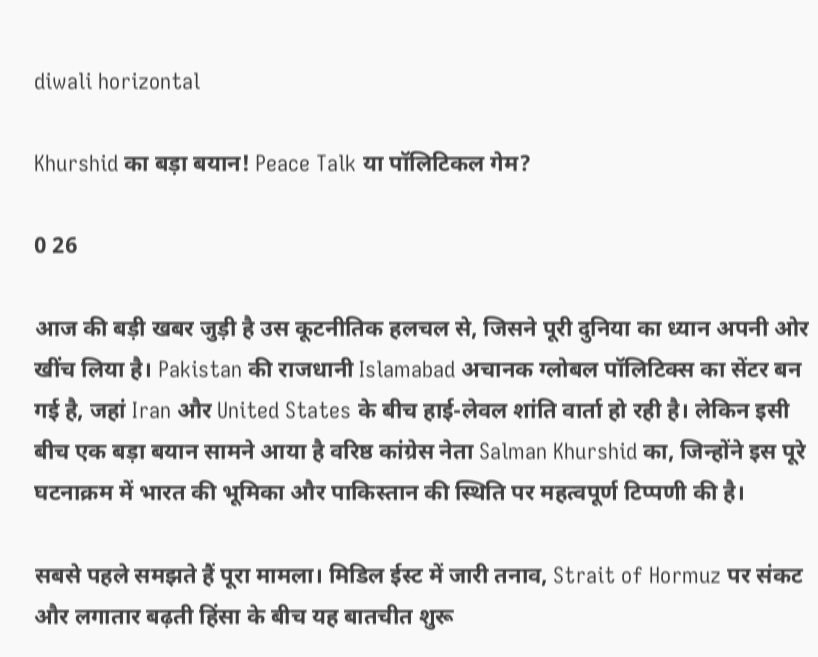diwali horizontal

Khurshid का बड़ा बयान! Peace Talk या पॉलिटिकल गेम?

0 26

आज की बड़ी खबर जुड़ी है उस कूटनीतिक हलचल से, जिसने पूरी दुनिया का ध्यान अपनी ओर खींच लिया है। Pakistan की राजधानी Islamabad अचानक ग्लोबल पॉलिटिक्स का सेंटर बन गई है, जहां Iran और United States के बीच हाई-लेवल शांति वार्ता हो रही है। लेकिन इसी बीच एक बड़ा बयान सामने आया है वरिष्ठ कांग्रेस नेता Salman Khurshid का, जिन्होंने इस पूरे घटनाक्रम में भारत की भूमिका और पाकिस्तान की स्थिति पर महत्वपूर्ण टिप्पणी की है।

सबसे पहले समझते हैं पूरा मामला। मिडिल ईस्ट में जारी तनाव, Strait of Hormuz पर संकट और लगातार बढ़ती हिंसा के बीच यह बातचीत शुरू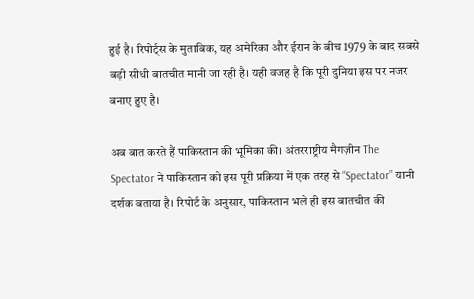हुई है। रिपोर्ट्स के मुताबिक, यह अमेरिका और ईरान के बीच 1979 के बाद सबसे बड़ी सीधी बातचीत मानी जा रही है। यही वजह है कि पूरी दुनिया इस पर नजर बनाए हुए है।

अब बात करते हैं पाकिस्तान की भूमिका की। अंतरराष्ट्रीय मैगज़ीन The Spectator ने पाकिस्तान को इस पूरी प्रक्रिया में एक तरह से “Spectator” यानी दर्शक बताया है। रिपोर्ट के अनुसार, पाकिस्तान भले ही इस बातचीत की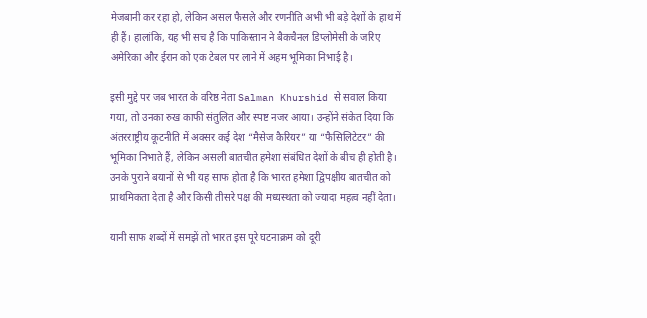मेजबानी कर रहा हो, लेकिन असल फैसले और रणनीति अभी भी बड़े देशों के हाथ में ही हैं। हालांकि, यह भी सच है कि पाकिस्तान ने बैकचैनल डिप्लोमेसी के जरिए अमेरिका और ईरान को एक टेबल पर लाने में अहम भूमिका निभाई है।

इसी मुद्दे पर जब भारत के वरिष्ठ नेता Salman Khurshid से सवाल किया गया, तो उनका रुख काफी संतुलित और स्पष्ट नजर आया। उन्होंने संकेत दिया कि अंतरराष्ट्रीय कूटनीति में अक्सर कई देश “मैसेज कैरियर” या “फैसिलिटेटर” की भूमिका निभाते हैं, लेकिन असली बातचीत हमेशा संबंधित देशों के बीच ही होती है। उनके पुराने बयानों से भी यह साफ होता है कि भारत हमेशा द्विपक्षीय बातचीत को प्राथमिकता देता है और किसी तीसरे पक्ष की मध्यस्थता को ज्यादा महत्व नहीं देता।

यानी साफ शब्दों में समझें तो भारत इस पूरे घटनाक्रम को दूरी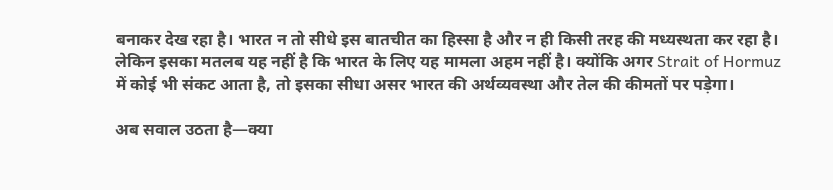बनाकर देख रहा है। भारत न तो सीधे इस बातचीत का हिस्सा है और न ही किसी तरह की मध्यस्थता कर रहा है। लेकिन इसका मतलब यह नहीं है कि भारत के लिए यह मामला अहम नहीं है। क्योंकि अगर Strait of Hormuz में कोई भी संकट आता है, तो इसका सीधा असर भारत की अर्थव्यवस्था और तेल की कीमतों पर पड़ेगा।

अब सवाल उठता है—क्या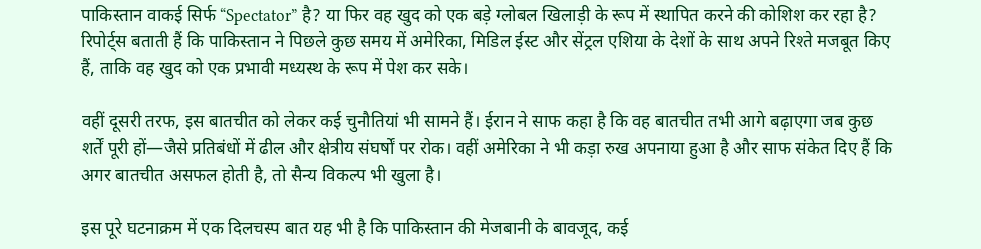पाकिस्तान वाकई सिर्फ “Spectator” है? या फिर वह खुद को एक बड़े ग्लोबल खिलाड़ी के रूप में स्थापित करने की कोशिश कर रहा है? रिपोर्ट्स बताती हैं कि पाकिस्तान ने पिछले कुछ समय में अमेरिका, मिडिल ईस्ट और सेंट्रल एशिया के देशों के साथ अपने रिश्ते मजबूत किए हैं, ताकि वह खुद को एक प्रभावी मध्यस्थ के रूप में पेश कर सके।

वहीं दूसरी तरफ, इस बातचीत को लेकर कई चुनौतियां भी सामने हैं। ईरान ने साफ कहा है कि वह बातचीत तभी आगे बढ़ाएगा जब कुछ शर्तें पूरी हों—जैसे प्रतिबंधों में ढील और क्षेत्रीय संघर्षों पर रोक। वहीं अमेरिका ने भी कड़ा रुख अपनाया हुआ है और साफ संकेत दिए हैं कि अगर बातचीत असफल होती है, तो सैन्य विकल्प भी खुला है।

इस पूरे घटनाक्रम में एक दिलचस्प बात यह भी है कि पाकिस्तान की मेजबानी के बावजूद, कई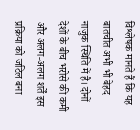विश्लेषक मानते हैं कि यह बातचीत अभी भी बेहद नाजुक स्थिति में है। दोनों देशों के बीच भरोसे की कमी और अलग-अलग शर्तें इस प्रक्रिया को जटिल बना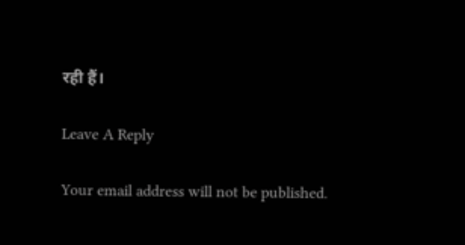रही हैं।

Leave A Reply

Your email address will not be published.